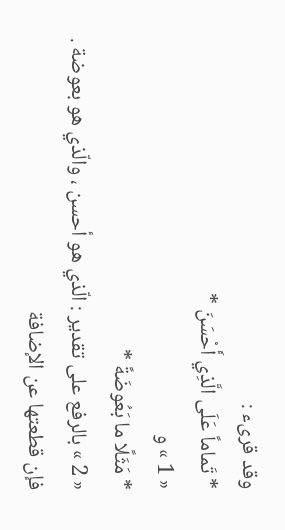وقد قرىء :
* تَماماً عَلَى الَّذِي أَحْسَنَ *
« 1 » و
* مَثَلًا ما بَعُوضَةً *
« 2 » بالرفع على تقدير : الّذي هو أحسن ، والّذي هو بعوضة .
فإن قطعتها عن الإضافة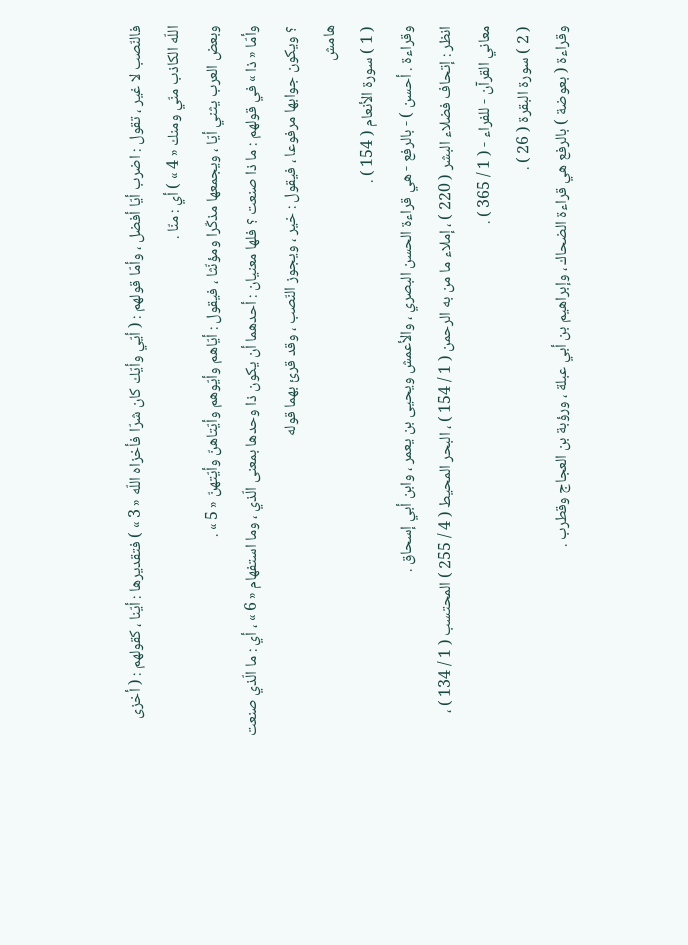فالنّصب لا غير ، تقول : اضرب أيّا أفضل ، وأمّا قولهم : ( أيّي وأيّك كان شرّا فأخزاه اللّه « 3 » ) فتقديرها : أيّنا ، كقولهم : ( أخزى اللّه الكاذب منّي ومنك « 4 » ) أي : منّا .
وبعض العرب يثني أيّا ، ويجمعها مذكّرا ومؤنّثا ، فيقول : أيّاهم وأيّوهم وأيّتاهنّ وأيّتهنّ « 5 » .
وأمّا « ذا » في قولهم : ما ذا صنعت ؟ فلها معنيان : أحدهما أن يكون ذا وحدها بمعنى الّذي ، وما استفهام « 6 » ، أي : ما الّذي صنعت ؟ ويكون جوابها مرفوعا ، فيقول : خير ، ويجوز النّصب ، وقد قرئ بهما قوله
هامش
( 1 ) سورة الأنعام ( 154 ) .
وقراءة . أحسن ) - بالرفع - هي قراءة الحسن البصري ، والأعمش ويحيى بن يعمر ، وابن أبي إسحاق .
انظر : إتحاف فضلاء البشر ( 220 ) ، إملاء ما من به الرحمن ( 1 / 154 ) ، البحر المحيط ( 4 / 255 ) المحتسب ( 1 / 134 ) ، معاني القرآن - للفراء - ( 1 / 365 ) .
( 2 ) سورة البقرة ( 26 ) .
وقراءة ( بعوضة ) بالرفع هي قراءة الضحاك ، وإبراهيم بن أبي عبلة ، ورؤبة بن العجاج وقطرب .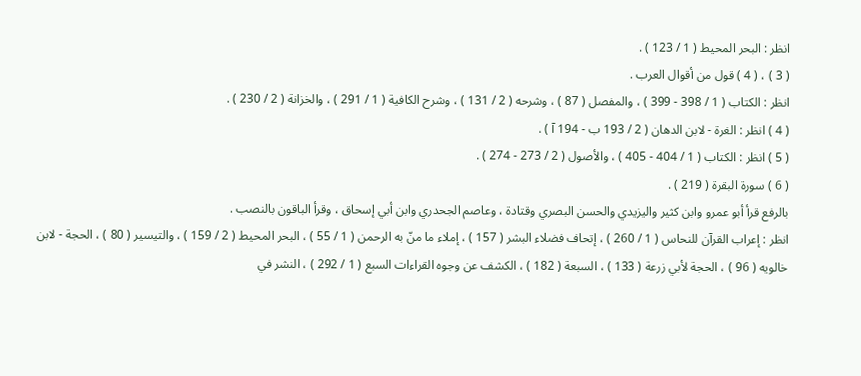انظر : البحر المحيط ( 1 / 123 ) .
( 3 ) ، ( 4 ) قول من أقوال العرب .
انظر : الكتاب ( 1 / 398 - 399 ) ، والمفصل ( 87 ) ، وشرحه ( 2 / 131 ) ، وشرح الكافية ( 1 / 291 ) ، والخزانة ( 2 / 230 ) .
( 4 ) انظر : الغرة - لابن الدهان ( 2 / 193 ب - 194 آ ) .
( 5 ) انظر : الكتاب ( 1 / 404 - 405 ) ، والأصول ( 2 / 273 - 274 ) .
( 6 ) سورة البقرة ( 219 ) .
بالرفع قرأ أبو عمرو وابن كثير واليزيدي والحسن البصري وقتادة ، وعاصم الجحدري وابن أبي إسحاق ، وقرأ الباقون بالنصب .
انظر : إعراب القرآن للنحاس ( 1 / 260 ) ، إتحاف فضلاء البشر ( 157 ) ، إملاء ما منّ به الرحمن ( 1 / 55 ) ، البحر المحيط ( 2 / 159 ) ، والتيسير ( 80 ) ، الحجة - لابن خالويه ( 96 ) ، الحجة لأبي زرعة ( 133 ) ، السبعة ( 182 ) ، الكشف عن وجوه القراءات السبع ( 1 / 292 ) ، النشر في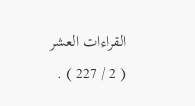القراءات العشر ( 2 / 227 ) .